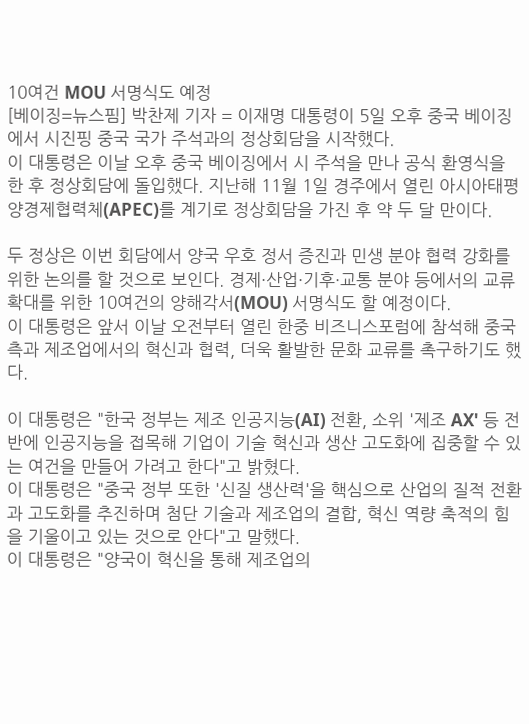10여건 MOU 서명식도 예정
[베이징=뉴스핌] 박찬제 기자 = 이재명 대통령이 5일 오후 중국 베이징에서 시진핑 중국 국가 주석과의 정상회담을 시작했다.
이 대통령은 이날 오후 중국 베이징에서 시 주석을 만나 공식 환영식을 한 후 정상회담에 돌입했다. 지난해 11월 1일 경주에서 열린 아시아태평양경제협력체(APEC)를 계기로 정상회담을 가진 후 약 두 달 만이다.

두 정상은 이번 회담에서 양국 우호 정서 증진과 민생 분야 협력 강화를 위한 논의를 할 것으로 보인다. 경제·산업·기후·교통 분야 등에서의 교류 확대를 위한 10여건의 양해각서(MOU) 서명식도 할 예정이다.
이 대통령은 앞서 이날 오전부터 열린 한중 비즈니스포럼에 참석해 중국 측과 제조업에서의 혁신과 협력, 더욱 활발한 문화 교류를 촉구하기도 했다.

이 대통령은 "한국 정부는 제조 인공지능(AI) 전환, 소위 '제조 AX' 등 전반에 인공지능을 접목해 기업이 기술 혁신과 생산 고도화에 집중할 수 있는 여건을 만들어 가려고 한다"고 밝혔다.
이 대통령은 "중국 정부 또한 '신질 생산력'을 핵심으로 산업의 질적 전환과 고도화를 추진하며 첨단 기술과 제조업의 결합, 혁신 역량 축적의 힘을 기울이고 있는 것으로 안다"고 말했다.
이 대통령은 "양국이 혁신을 통해 제조업의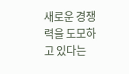새로운 경쟁력을 도모하고 있다는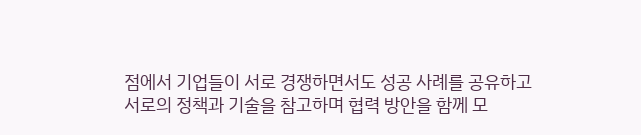점에서 기업들이 서로 경쟁하면서도 성공 사례를 공유하고 서로의 정책과 기술을 참고하며 협력 방안을 함께 모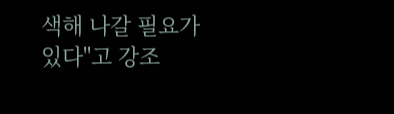색해 나갈 필요가 있다"고 강조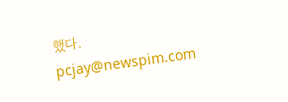했다.
pcjay@newspim.com